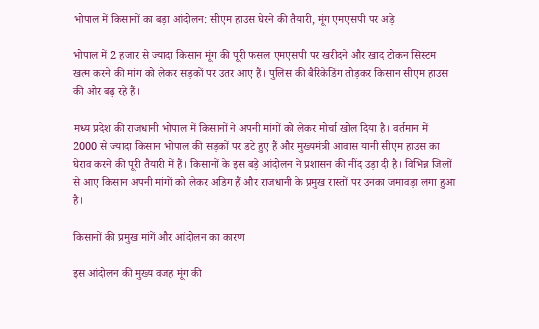भोपाल में किसानों का बड़ा आंदोलन: सीएम हाउस घेरने की तैयारी, मूंग एमएसपी पर अड़े

भोपाल में 2 हजार से ज्यादा किसान मूंग की पूरी फसल एमएसपी पर खरीदने और खाद टोकन सिस्टम खत्म करने की मांग को लेकर सड़कों पर उतर आए हैं। पुलिस की बैरिकेडिंग तोड़कर किसान सीएम हाउस की ओर बढ़ रहे हैं।

मध्य प्रदेश की राजधानी भोपाल में किसानों ने अपनी मांगों को लेकर मोर्चा खोल दिया है। वर्तमान में 2000 से ज्यादा किसान भोपाल की सड़कों पर डटे हुए हैं और मुख्यमंत्री आवास यानी सीएम हाउस का घेराव करने की पूरी तैयारी में हैं। किसानों के इस बड़े आंदोलन ने प्रशासन की नींद उड़ा दी है। विभिन्न जिलों से आए किसान अपनी मांगों को लेकर अडिग हैं और राजधानी के प्रमुख रास्तों पर उनका जमावड़ा लगा हुआ है।

किसानों की प्रमुख मांगें और आंदोलन का कारण

इस आंदोलन की मुख्य वजह मूंग की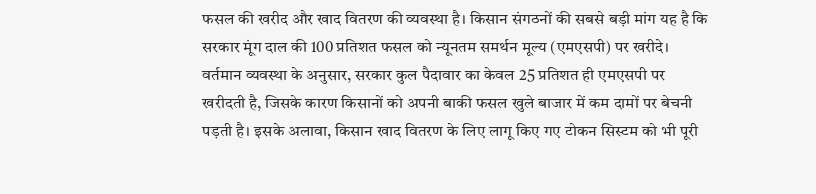फसल की खरीद और खाद वितरण की व्यवस्था है। किसान संगठनों की सबसे बड़ी मांग यह है कि सरकार मूंग दाल की 100 प्रतिशत फसल को न्यूनतम समर्थन मूल्य (एमएसपी) पर खरीदे। वर्तमान व्यवस्था के अनुसार, सरकार कुल पैदावार का केवल 25 प्रतिशत ही एमएसपी पर खरीदती है, जिसके कारण किसानों को अपनी बाकी फसल खुले बाजार में कम दामों पर बेचनी पड़ती है। इसके अलावा, किसान खाद वितरण के लिए लागू किए गए टोकन सिस्टम को भी पूरी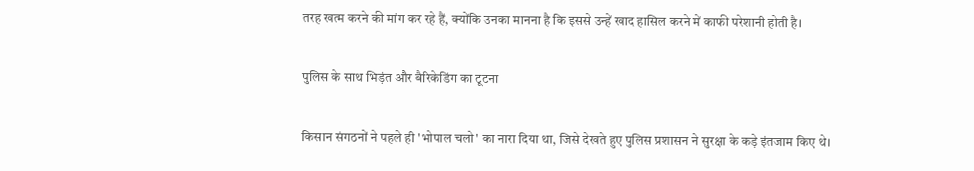तरह खत्म करने की मांग कर रहे हैं, क्योंकि उनका मानना है कि इससे उन्हें खाद हासिल करने में काफी परेशानी होती है।

पुलिस के साथ भिड़ंत और बैरिकेडिंग का टूटना

किसान संगठनों ने पहले ही 'भोपाल चलो' का नारा दिया था, जिसे देखते हुए पुलिस प्रशासन ने सुरक्षा के कड़े इंतजाम किए थे।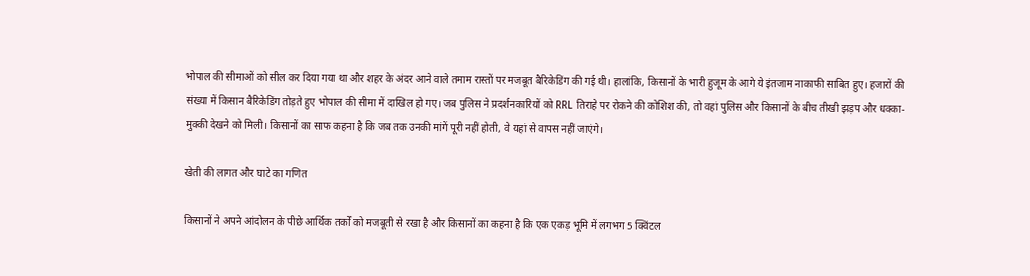भोपाल की सीमाओं को सील कर दिया गया था और शहर के अंदर आने वाले तमाम रास्तों पर मजबूत बैरिकेडिंग की गई थी। हालांकि, किसानों के भारी हुजूम के आगे ये इंतजाम नाकाफी साबित हुए। हजारों की संख्या में किसान बैरिकेडिंग तोड़ते हुए भोपाल की सीमा में दाखिल हो गए। जब पुलिस ने प्रदर्शनकारियों को RRL तिराहे पर रोकने की कोशिश की, तो वहां पुलिस और किसानों के बीच तीखी झड़प और धक्का-मुक्की देखने को मिली। किसानों का साफ कहना है कि जब तक उनकी मांगें पूरी नहीं होती, वे यहां से वापस नहीं जाएंगे।

खेती की लागत और घाटे का गणित

किसानों ने अपने आंदोलन के पीछे आर्थिक तर्कों को मजबूती से रखा है और किसानों का कहना है कि एक एकड़ भूमि में लगभग 5 क्विंटल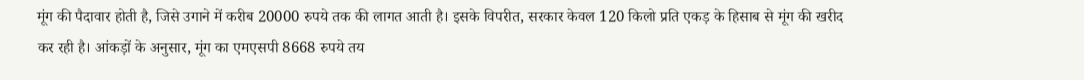मूंग की पैदावार होती है, जिसे उगाने में करीब 20000 रुपये तक की लागत आती है। इसके विपरीत, सरकार केवल 120 किलो प्रति एकड़ के हिसाब से मूंग की खरीद कर रही है। आंकड़ों के अनुसार, मूंग का एमएसपी 8668 रुपये तय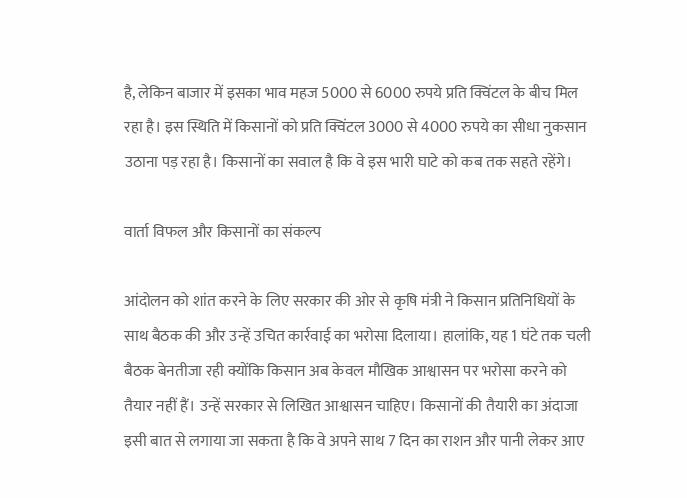है, लेकिन बाजार में इसका भाव महज 5000 से 6000 रुपये प्रति क्विंटल के बीच मिल रहा है। इस स्थिति में किसानों को प्रति क्विंटल 3000 से 4000 रुपये का सीधा नुकसान उठाना पड़ रहा है। किसानों का सवाल है कि वे इस भारी घाटे को कब तक सहते रहेंगे।

वार्ता विफल और किसानों का संकल्प

आंदोलन को शांत करने के लिए सरकार की ओर से कृषि मंत्री ने किसान प्रतिनिधियों के साथ बैठक की और उन्हें उचित कार्रवाई का भरोसा दिलाया। हालांकि, यह 1 घंटे तक चली बैठक बेनतीजा रही क्योंकि किसान अब केवल मौखिक आश्वासन पर भरोसा करने को तैयार नहीं हैं। उन्हें सरकार से लिखित आश्वासन चाहिए। किसानों की तैयारी का अंदाजा इसी बात से लगाया जा सकता है कि वे अपने साथ 7 दिन का राशन और पानी लेकर आए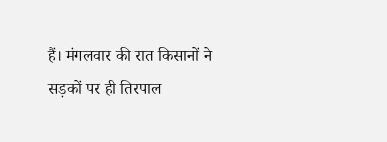हैं। मंगलवार की रात किसानों ने सड़कों पर ही तिरपाल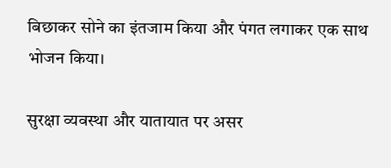बिछाकर सोने का इंतजाम किया और पंगत लगाकर एक साथ भोजन किया।

सुरक्षा व्यवस्था और यातायात पर असर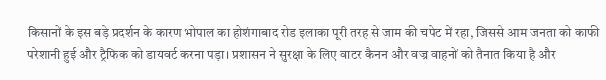किसानों के इस बड़े प्रदर्शन के कारण भोपाल का होशंगाबाद रोड इलाका पूरी तरह से जाम की चपेट में रहा, जिससे आम जनता को काफी परेशानी हुई और ट्रैफिक को डायवर्ट करना पड़ा। प्रशासन ने सुरक्षा के लिए वाटर कैनन और वज्र वाहनों को तैनात किया है और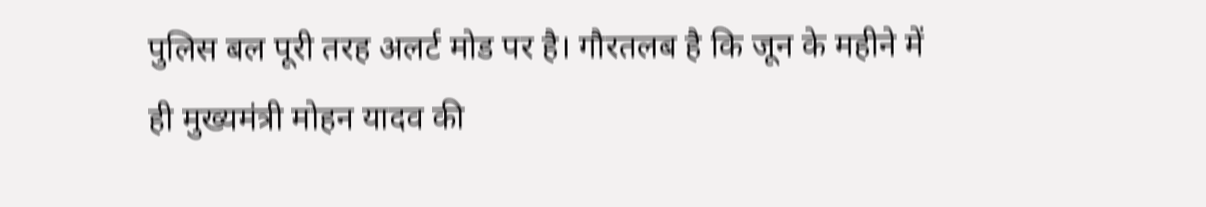पुलिस बल पूरी तरह अलर्ट मोड पर है। गौरतलब है कि जून के महीने में ही मुख्यमंत्री मोहन यादव की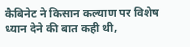कैबिनेट ने किसान कल्याण पर विशेष ध्यान देने की बात कही थी,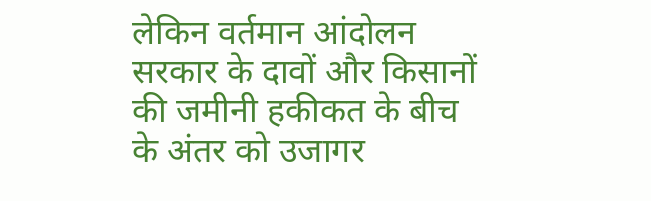लेकिन वर्तमान आंदोलन सरकार के दावों और किसानों की जमीनी हकीकत के बीच के अंतर को उजागर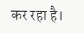कर रहा है।